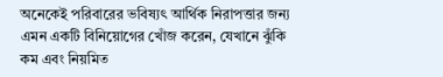অনেকেই পরিবারের ভবিষ্যৎ আর্থিক নিরাপত্তার জন্য এমন একটি বিনিয়োগের খোঁজ করেন, যেখানে ঝুঁকি কম এবং নিয়মিত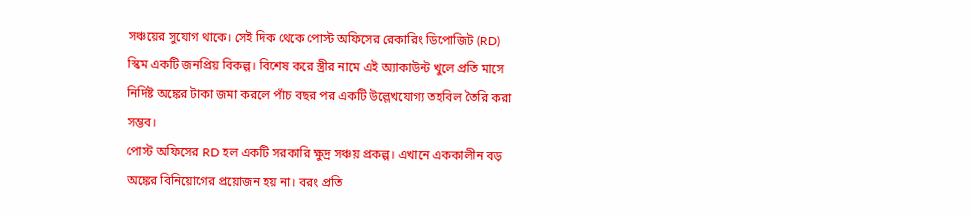সঞ্চয়ের সুযোগ থাকে। সেই দিক থেকে পোস্ট অফিসের রেকারিং ডিপোজিট (RD) স্কিম একটি জনপ্রিয় বিকল্প। বিশেষ করে স্ত্রীর নামে এই অ্যাকাউন্ট খুলে প্রতি মাসে নির্দিষ্ট অঙ্কের টাকা জমা করলে পাঁচ বছর পর একটি উল্লেখযোগ্য তহবিল তৈরি করা সম্ভব।
পোস্ট অফিসের RD হল একটি সরকারি ক্ষুদ্র সঞ্চয় প্রকল্প। এখানে এককালীন বড় অঙ্কের বিনিয়োগের প্রয়োজন হয় না। বরং প্রতি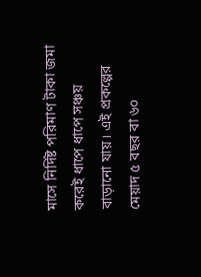মাসে নির্দিষ্ট পরিমাণ টাকা জমা করেই ধাপে ধাপে সঞ্চয় বাড়ানো যায়। এই প্রকল্পের মেয়াদ ৫ বছর বা ৬০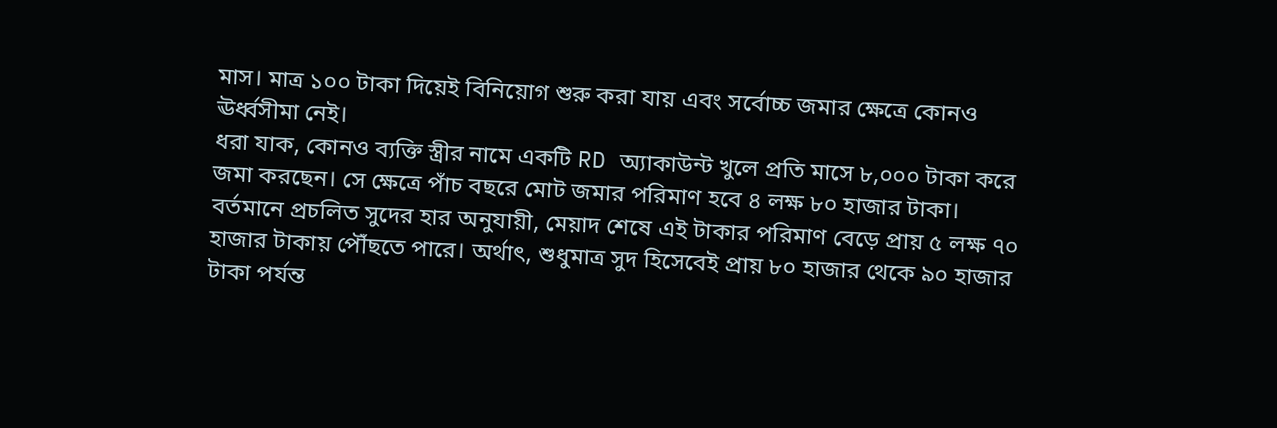মাস। মাত্র ১০০ টাকা দিয়েই বিনিয়োগ শুরু করা যায় এবং সর্বোচ্চ জমার ক্ষেত্রে কোনও ঊর্ধ্বসীমা নেই।
ধরা যাক, কোনও ব্যক্তি স্ত্রীর নামে একটি RD অ্যাকাউন্ট খুলে প্রতি মাসে ৮,০০০ টাকা করে জমা করছেন। সে ক্ষেত্রে পাঁচ বছরে মোট জমার পরিমাণ হবে ৪ লক্ষ ৮০ হাজার টাকা। বর্তমানে প্রচলিত সুদের হার অনুযায়ী, মেয়াদ শেষে এই টাকার পরিমাণ বেড়ে প্রায় ৫ লক্ষ ৭০ হাজার টাকায় পৌঁছতে পারে। অর্থাৎ, শুধুমাত্র সুদ হিসেবেই প্রায় ৮০ হাজার থেকে ৯০ হাজার টাকা পর্যন্ত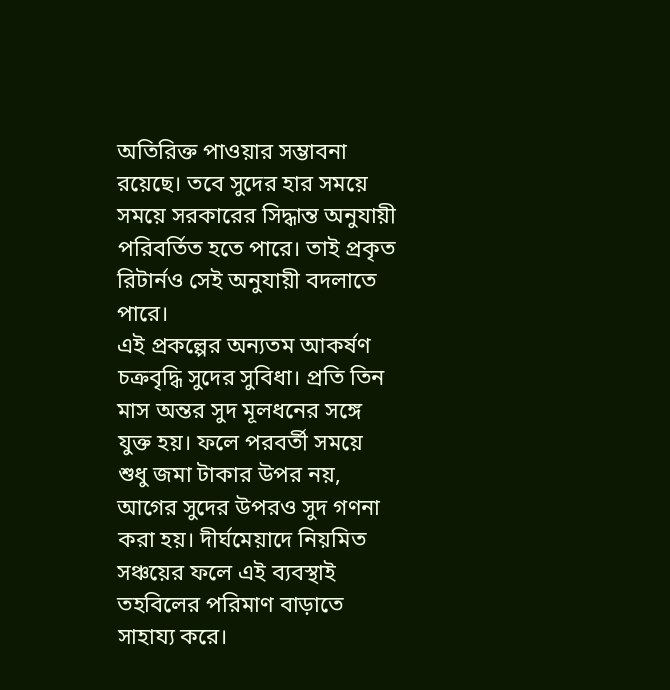অতিরিক্ত পাওয়ার সম্ভাবনা রয়েছে। তবে সুদের হার সময়ে সময়ে সরকারের সিদ্ধান্ত অনুযায়ী পরিবর্তিত হতে পারে। তাই প্রকৃত রিটার্নও সেই অনুযায়ী বদলাতে পারে।
এই প্রকল্পের অন্যতম আকর্ষণ চক্রবৃদ্ধি সুদের সুবিধা। প্রতি তিন মাস অন্তর সুদ মূলধনের সঙ্গে যুক্ত হয়। ফলে পরবর্তী সময়ে শুধু জমা টাকার উপর নয়, আগের সুদের উপরও সুদ গণনা করা হয়। দীর্ঘমেয়াদে নিয়মিত সঞ্চয়ের ফলে এই ব্যবস্থাই তহবিলের পরিমাণ বাড়াতে সাহায্য করে।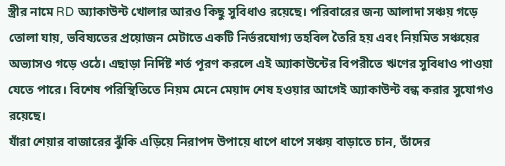স্ত্রীর নামে RD অ্যাকাউন্ট খোলার আরও কিছু সুবিধাও রয়েছে। পরিবারের জন্য আলাদা সঞ্চয় গড়ে তোলা যায়, ভবিষ্যতের প্রয়োজন মেটাতে একটি নির্ভরযোগ্য তহবিল তৈরি হয় এবং নিয়মিত সঞ্চয়ের অভ্যাসও গড়ে ওঠে। এছাড়া নির্দিষ্ট শর্ত পূরণ করলে এই অ্যাকাউন্টের বিপরীতে ঋণের সুবিধাও পাওয়া যেতে পারে। বিশেষ পরিস্থিতিতে নিয়ম মেনে মেয়াদ শেষ হওয়ার আগেই অ্যাকাউন্ট বন্ধ করার সুযোগও রয়েছে।
যাঁরা শেয়ার বাজারের ঝুঁকি এড়িয়ে নিরাপদ উপায়ে ধাপে ধাপে সঞ্চয় বাড়াতে চান, তাঁদের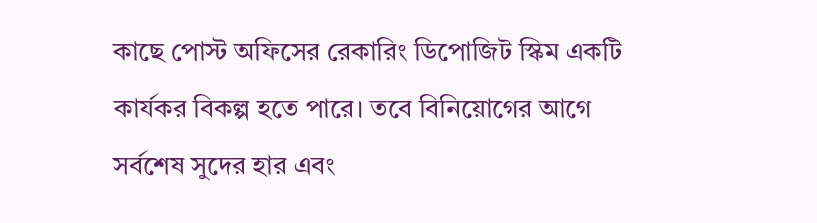কাছে পোস্ট অফিসের রেকারিং ডিপোজিট স্কিম একটি কার্যকর বিকল্প হতে পারে। তবে বিনিয়োগের আগে সর্বশেষ সুদের হার এবং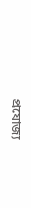প্রযোজ্য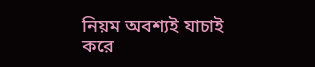নিয়ম অবশ্যই যাচাই করে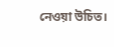নেওয়া উচিত।